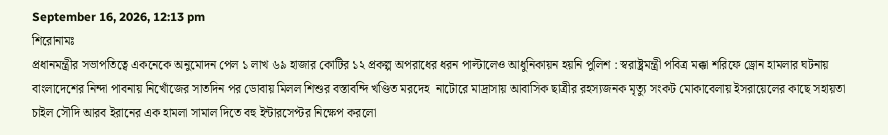September 16, 2026, 12:13 pm
শিরোনামঃ
প্রধানমন্ত্রীর সভাপতিত্বে একনেকে অনুমোদন পেল ১ লাখ ৬৯ হাজার কোটির ১২ প্রকল্প অপরাধের ধরন পাল্টালেও আধুনিকায়ন হয়নি পুলিশ : স্বরাষ্ট্রমন্ত্রী পবিত্র মক্কা শরিফে ড্রোন হামলার ঘটনায় বাংলাদেশের নিন্দা পাবনায় নিখোঁজের সাতদিন পর ডোবায় মিলল শিশুর বস্তাবন্দি খণ্ডিত মরদেহ  নাটোরে মাদ্রাসায় আবাসিক ছাত্রীর রহস্যজনক মৃত্যু সংকট মোকাবেলায় ইসরায়েলের কাছে সহায়তা চাইল সৌদি আরব ইরানের এক হামলা সামাল দিতে বহু ইন্টারসেপ্টর নিক্ষেপ করলো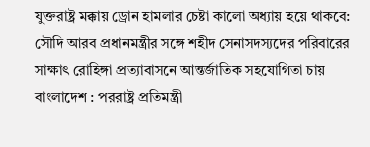যুক্তরাষ্ট্র মক্কায় ড্রোন হামলার চেষ্টা কালো অধ্যায় হয়ে থাকবে: সৌদি আরব প্রধানমন্ত্রীর সঙ্গে শহীদ সেনাসদস্যদের পরিবারের সাক্ষাৎ রোহিঙ্গা প্রত্যাবাসনে আন্তর্জাতিক সহযোগিতা চায় বাংলাদেশ : পররাষ্ট্র প্রতিমন্ত্রী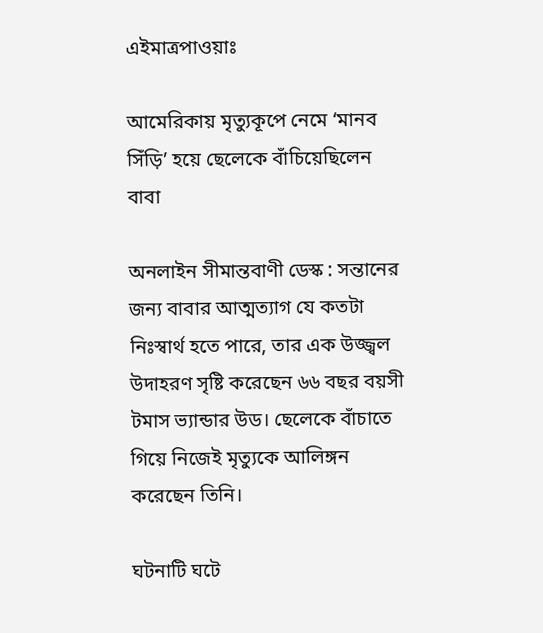এইমাত্রপাওয়াঃ

আমেরিকায় মৃত্যুকূপে নেমে ‘মানব সিঁড়ি’ হয়ে ছেলেকে বাঁচিয়েছিলেন বাবা

অনলাইন সীমান্তবাণী ডেস্ক : সন্তানের জন্য বাবার আত্মত্যাগ যে কতটা নিঃস্বার্থ হতে পারে, তার এক উজ্জ্বল উদাহরণ সৃষ্টি করেছেন ৬৬ বছর বয়সী টমাস ভ্যান্ডার উড। ছেলেকে বাঁচাতে গিয়ে নিজেই মৃত্যুকে আলিঙ্গন করেছেন তিনি।

ঘটনাটি ঘটে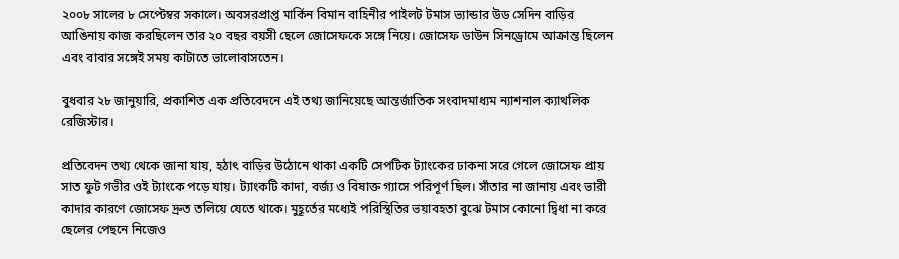২০০৮ সালের ৮ সেপ্টেম্বর সকালে। অবসরপ্রাপ্ত মার্কিন বিমান বাহিনীর পাইলট টমাস ভ্যান্ডার উড সেদিন বাড়ির আঙিনায় কাজ করছিলেন তার ২০ বছর বয়সী ছেলে জোসেফকে সঙ্গে নিয়ে। জোসেফ ডাউন সিনড্রোমে আক্রান্ত ছিলেন এবং বাবার সঙ্গেই সময় কাটাতে ভালোবাসতেন।

বুধবার ২৮ জানুয়ারি, প্রকাশিত এক প্রতিবেদনে এই তথ্য জানিয়েছে আন্তর্জাতিক সংবাদমাধ্যম ন্যাশনাল ক্যাথলিক রেজিস্টার।

প্রতিবেদন তথ্য থেকে জানা যায়, হঠাৎ বাড়ির উঠোনে থাকা একটি সেপটিক ট্যাংকের ঢাকনা সরে গেলে জোসেফ প্রায় সাত ফুট গভীর ওই ট্যাংকে পড়ে যায়। ট্যাংকটি কাদা, বর্জ্য ও বিষাক্ত গ্যাসে পরিপূর্ণ ছিল। সাঁতার না জানায় এবং ভারী কাদার কারণে জোসেফ দ্রুত তলিয়ে যেতে থাকে। মুহূর্তের মধ্যেই পরিস্থিতির ভয়াবহতা বুঝে টমাস কোনো দ্বিধা না করে ছেলের পেছনে নিজেও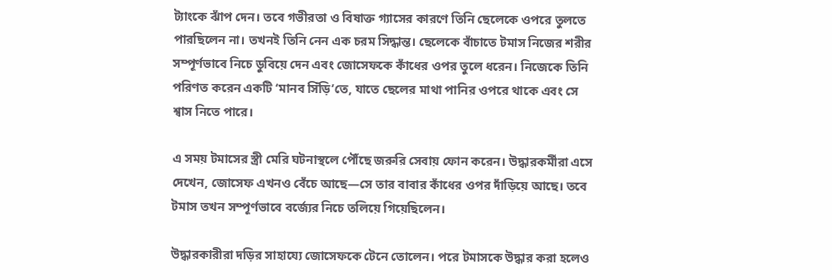ট্যাংকে ঝাঁপ দেন। তবে গভীরতা ও বিষাক্ত গ্যাসের কারণে তিনি ছেলেকে ওপরে তুলতে পারছিলেন না। তখনই তিনি নেন এক চরম সিদ্ধান্ত। ছেলেকে বাঁচাতে টমাস নিজের শরীর সম্পূর্ণভাবে নিচে ডুবিয়ে দেন এবং জোসেফকে কাঁধের ওপর তুলে ধরেন। নিজেকে তিনি পরিণত করেন একটি ‘মানব সিঁড়ি’তে, যাতে ছেলের মাথা পানির ওপরে থাকে এবং সে শ্বাস নিতে পারে।

এ সময় টমাসের স্ত্রী মেরি ঘটনাস্থলে পৌঁছে জরুরি সেবায় ফোন করেন। উদ্ধারকর্মীরা এসে দেখেন, জোসেফ এখনও বেঁচে আছে—সে তার বাবার কাঁধের ওপর দাঁড়িয়ে আছে। তবে টমাস তখন সম্পূর্ণভাবে বর্জ্যের নিচে তলিয়ে গিয়েছিলেন।

উদ্ধারকারীরা দড়ির সাহায্যে জোসেফকে টেনে তোলেন। পরে টমাসকে উদ্ধার করা হলেও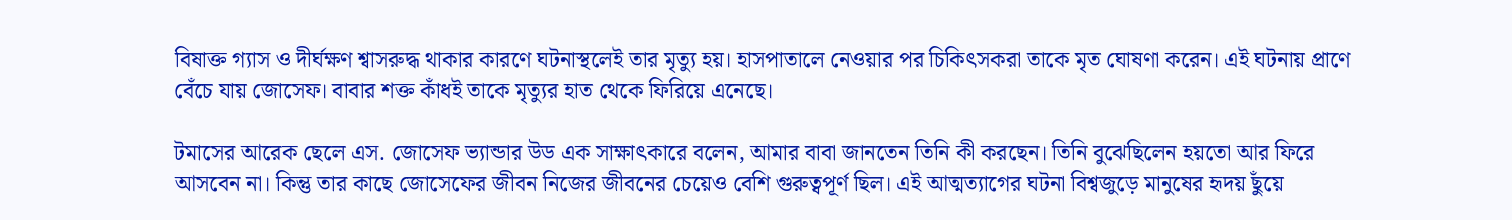বিষাক্ত গ্যাস ও দীর্ঘক্ষণ শ্বাসরুদ্ধ থাকার কারণে ঘটনাস্থলেই তার মৃত্যু হয়। হাসপাতালে নেওয়ার পর চিকিৎসকরা তাকে মৃত ঘোষণা করেন। এই ঘটনায় প্রাণে বেঁচে যায় জোসেফ। বাবার শক্ত কাঁধই তাকে মৃত্যুর হাত থেকে ফিরিয়ে এনেছে।

টমাসের আরেক ছেলে এস. জোসেফ ভ্যান্ডার উড এক সাক্ষাৎকারে বলেন, আমার বাবা জানতেন তিনি কী করছেন। তিনি বুঝেছিলেন হয়তো আর ফিরে আসবেন না। কিন্তু তার কাছে জোসেফের জীবন নিজের জীবনের চেয়েও বেশি গুরুত্বপূর্ণ ছিল। এই আত্মত্যাগের ঘটনা বিশ্বজুড়ে মানুষের হৃদয় ছুঁয়ে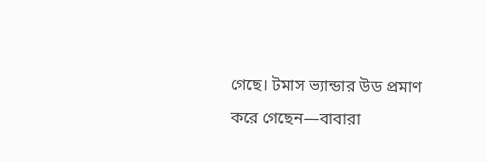গেছে। টমাস ভ্যান্ডার উড প্রমাণ করে গেছেন—বাবারা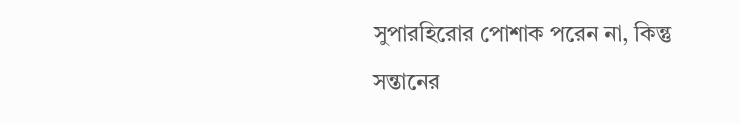সুপারহিরোর পোশাক পরেন না, কিন্তু সন্তানের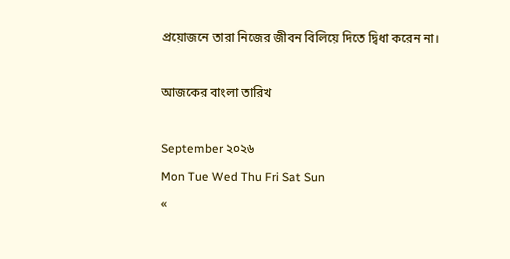প্রয়োজনে তারা নিজের জীবন বিলিয়ে দিতে দ্বিধা করেন না।

আজকের বাংলা তারিখ

September ২০২৬
Mon Tue Wed Thu Fri Sat Sun
«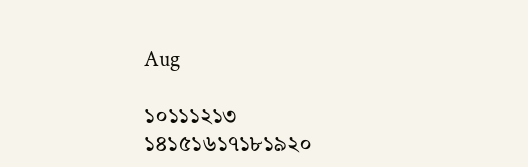Aug

১০১১১২১৩
১৪১৫১৬১৭১৮১৯২০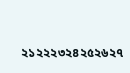২১২২২৩২৪২৫২৬২৭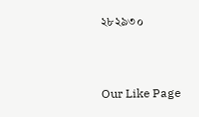২৮২৯৩০


Our Like Page